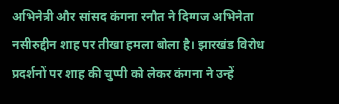अभिनेत्री और सांसद कंगना रनौत ने दिग्गज अभिनेता नसीरुद्दीन शाह पर तीखा हमला बोला है। झारखंड विरोध प्रदर्शनों पर शाह की चुप्पी को लेकर कंगना ने उन्हें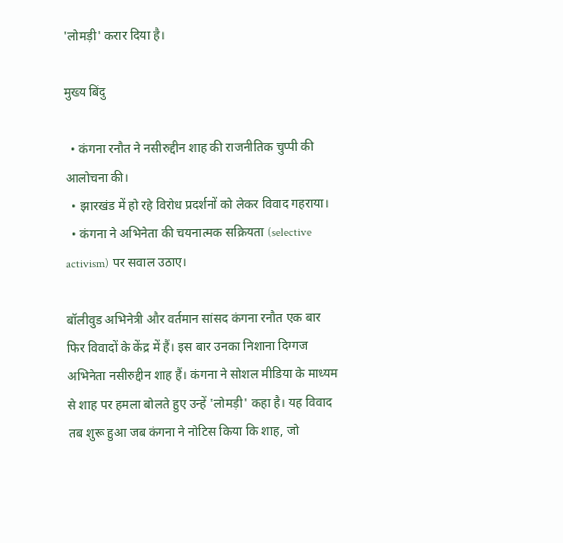'लोमड़ी' करार दिया है।

मुख्य बिंदु

  • कंगना रनौत ने नसीरुद्दीन शाह की राजनीतिक चुप्पी की आलोचना की।
  • झारखंड में हो रहे विरोध प्रदर्शनों को लेकर विवाद गहराया।
  • कंगना ने अभिनेता की चयनात्मक सक्रियता (selective activism) पर सवाल उठाए।

बॉलीवुड अभिनेत्री और वर्तमान सांसद कंगना रनौत एक बार फिर विवादों के केंद्र में हैं। इस बार उनका निशाना दिग्गज अभिनेता नसीरुद्दीन शाह हैं। कंगना ने सोशल मीडिया के माध्यम से शाह पर हमला बोलते हुए उन्हें 'लोमड़ी' कहा है। यह विवाद तब शुरू हुआ जब कंगना ने नोटिस किया कि शाह, जो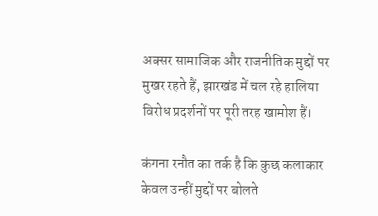अक्सर सामाजिक और राजनीतिक मुद्दों पर मुखर रहते हैं, झारखंड में चल रहे हालिया विरोध प्रदर्शनों पर पूरी तरह खामोश हैं।

कंगना रनौत का तर्क है कि कुछ कलाकार केवल उन्हीं मुद्दों पर बोलते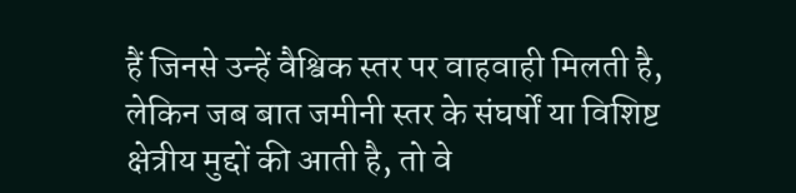हैं जिनसे उन्हें वैश्विक स्तर पर वाहवाही मिलती है, लेकिन जब बात जमीनी स्तर के संघर्षों या विशिष्ट क्षेत्रीय मुद्दों की आती है, तो वे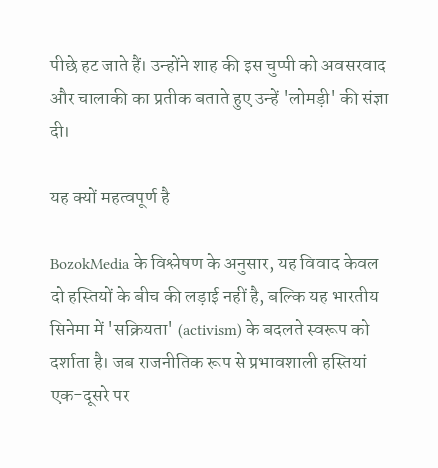पीछे हट जाते हैं। उन्होंने शाह की इस चुप्पी को अवसरवाद और चालाकी का प्रतीक बताते हुए उन्हें 'लोमड़ी' की संज्ञा दी।

यह क्यों महत्वपूर्ण है

BozokMedia के विश्लेषण के अनुसार, यह विवाद केवल दो हस्तियों के बीच की लड़ाई नहीं है, बल्कि यह भारतीय सिनेमा में 'सक्रियता' (activism) के बदलते स्वरूप को दर्शाता है। जब राजनीतिक रूप से प्रभावशाली हस्तियां एक-दूसरे पर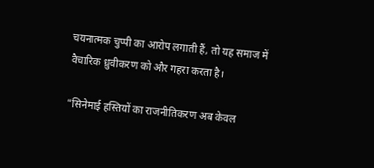चयनात्मक चुप्पी का आरोप लगाती हैं, तो यह समाज में वैचारिक ध्रुवीकरण को और गहरा करता है।

"सिनेमाई हस्तियों का राजनीतिकरण अब केवल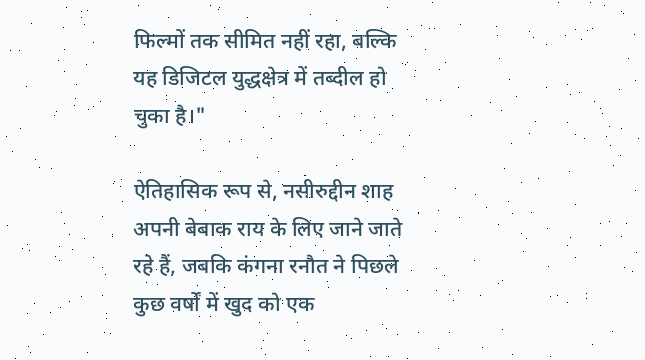फिल्मों तक सीमित नहीं रहा, बल्कि यह डिजिटल युद्धक्षेत्र में तब्दील हो चुका है।"

ऐतिहासिक रूप से, नसीरुद्दीन शाह अपनी बेबाक राय के लिए जाने जाते रहे हैं, जबकि कंगना रनौत ने पिछले कुछ वर्षों में खुद को एक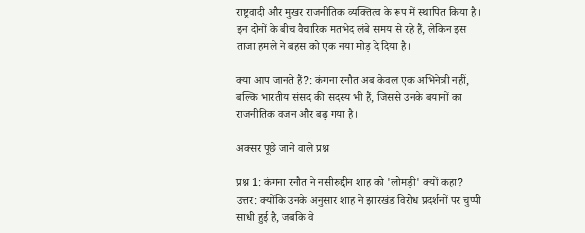राष्ट्रवादी और मुखर राजनीतिक व्यक्तित्व के रूप में स्थापित किया है। इन दोनों के बीच वैचारिक मतभेद लंबे समय से रहे हैं, लेकिन इस ताजा हमले ने बहस को एक नया मोड़ दे दिया है।

क्या आप जानते हैं?: कंगना रनौत अब केवल एक अभिनेत्री नहीं, बल्कि भारतीय संसद की सदस्य भी हैं, जिससे उनके बयानों का राजनीतिक वजन और बढ़ गया है।

अक्सर पूछे जाने वाले प्रश्न

प्रश्न 1: कंगना रनौत ने नसीरुद्दीन शाह को 'लोमड़ी' क्यों कहा?
उत्तर: क्योंकि उनके अनुसार शाह ने झारखंड विरोध प्रदर्शनों पर चुप्पी साधी हुई है, जबकि वे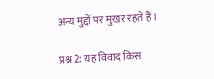अन्य मुद्दों पर मुखर रहते हैं।

प्रश्न 2: यह विवाद किस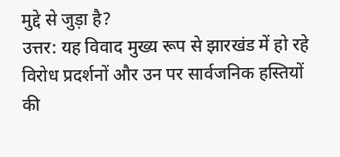मुद्दे से जुड़ा है?
उत्तर: यह विवाद मुख्य रूप से झारखंड में हो रहे विरोध प्रदर्शनों और उन पर सार्वजनिक हस्तियों की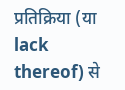प्रतिक्रिया (या lack thereof) से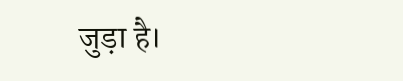जुड़ा है।